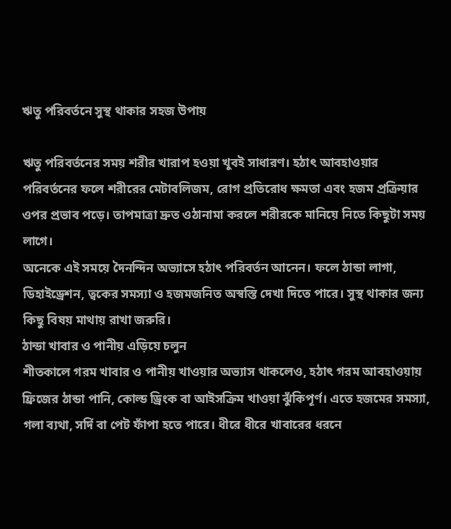ঋতু পরিবর্তনে সুস্থ থাকার সহজ উপায়

ঋতু পরিবর্তনের সময় শরীর খারাপ হওয়া খুবই সাধারণ। হঠাৎ আবহাওয়ার পরিবর্তনের ফলে শরীরের মেটাবলিজম, রোগ প্রতিরোধ ক্ষমতা এবং হজম প্রক্রিয়ার ওপর প্রভাব পড়ে। তাপমাত্রা দ্রুত ওঠানামা করলে শরীরকে মানিয়ে নিতে কিছুটা সময় লাগে।
অনেকে এই সময়ে দৈনন্দিন অভ্যাসে হঠাৎ পরিবর্তন আনেন। ফলে ঠান্ডা লাগা, ডিহাইড্রেশন, ত্বকের সমস্যা ও হজমজনিত অস্বস্তি দেখা দিতে পারে। সুস্থ থাকার জন্য কিছু বিষয় মাথায় রাখা জরুরি।
ঠান্ডা খাবার ও পানীয় এড়িয়ে চলুন
শীতকালে গরম খাবার ও পানীয় খাওয়ার অভ্যাস থাকলেও, হঠাৎ গরম আবহাওয়ায় ফ্রিজের ঠান্ডা পানি, কোল্ড ড্রিংক বা আইসক্রিম খাওয়া ঝুঁকিপূর্ণ। এতে হজমের সমস্যা, গলা ব্যথা, সর্দি বা পেট ফাঁপা হতে পারে। ধীরে ধীরে খাবারের ধরনে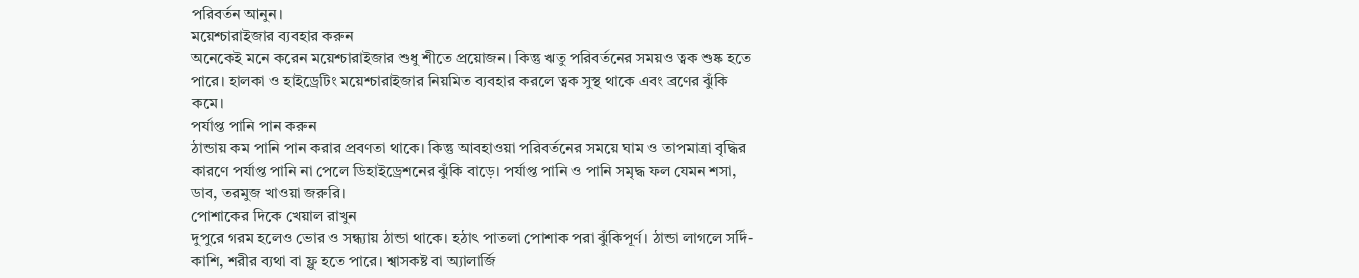পরিবর্তন আনুন।
ময়েশ্চারাইজার ব্যবহার করুন
অনেকেই মনে করেন ময়েশ্চারাইজার শুধু শীতে প্রয়োজন। কিন্তু ঋতু পরিবর্তনের সময়ও ত্বক শুষ্ক হতে পারে। হালকা ও হাইড্রেটিং ময়েশ্চারাইজার নিয়মিত ব্যবহার করলে ত্বক সুস্থ থাকে এবং ব্রণের ঝুঁকি কমে।
পর্যাপ্ত পানি পান করুন
ঠান্ডায় কম পানি পান করার প্রবণতা থাকে। কিন্তু আবহাওয়া পরিবর্তনের সময়ে ঘাম ও তাপমাত্রা বৃদ্ধির কারণে পর্যাপ্ত পানি না পেলে ডিহাইড্রেশনের ঝুঁকি বাড়ে। পর্যাপ্ত পানি ও পানি সমৃদ্ধ ফল যেমন শসা, ডাব, তরমুজ খাওয়া জরুরি।
পোশাকের দিকে খেয়াল রাখুন
দুপুরে গরম হলেও ভোর ও সন্ধ্যায় ঠান্ডা থাকে। হঠাৎ পাতলা পোশাক পরা ঝুঁকিপূর্ণ। ঠান্ডা লাগলে সর্দি-কাশি, শরীর ব্যথা বা ফ্লু হতে পারে। শ্বাসকষ্ট বা অ্যালার্জি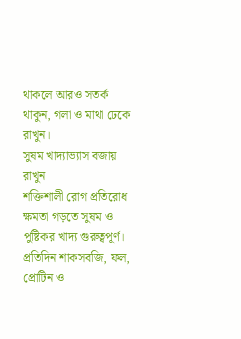থাকলে আরও সতর্ক থাকুন, গলা ও মাথা ঢেকে রাখুন।
সুষম খাদ্যাভ্যাস বজায় রাখুন
শক্তিশালী রোগ প্রতিরোধ ক্ষমতা গড়তে সুষম ও পুষ্টিকর খাদ্য গুরুত্বপূর্ণ। প্রতিদিন শাকসবজি, ফল, প্রোটিন ও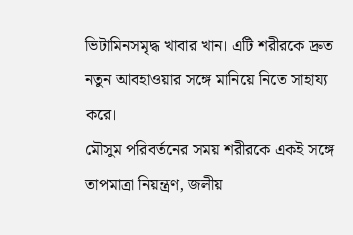ভিটামিনসমৃদ্ধ খাবার খান। এটি শরীরকে দ্রুত নতুন আবহাওয়ার সঙ্গে মানিয়ে নিতে সাহায্য করে।
মৌসুম পরিবর্তনের সময় শরীরকে একই সঙ্গে তাপমাত্রা নিয়ন্ত্রণ, জলীয়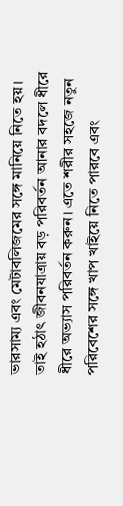ভারসাম্য এবং মেটাবলিজমের সঙ্গে মানিয়ে নিতে হয়। তাই হঠাৎ জীবনযাত্রায় বড় পরিবর্তন আনার বদলে ধীরে ধীরে অভ্যাস পরিবর্তন করুন। এতে শরীর সহজে নতুন পরিবেশের সঙ্গে খাপ খাইয়ে নিতে পারবে এবং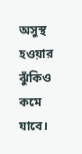অসুস্থ হওয়ার ঝুঁকিও কমে যাবে।